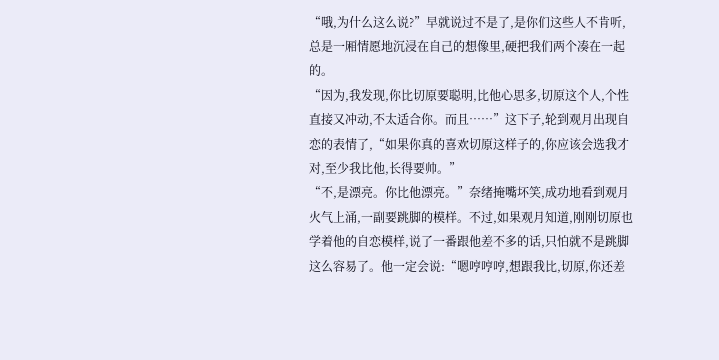“哦,为什么这么说?”早就说过不是了,是你们这些人不肯听,总是一厢情愿地沉浸在自己的想像里,硬把我们两个凑在一起的。
“因为,我发现,你比切原要聪明,比他心思多,切原这个人,个性直接又冲动,不太适合你。而且……”这下子,轮到观月出现自恋的表情了,“如果你真的喜欢切原这样子的,你应该会选我才对,至少我比他,长得要帅。”
“不,是漂亮。你比他漂亮。”奈绪掩嘴坏笑,成功地看到观月火气上涌,一副要跳脚的模样。不过,如果观月知道,刚刚切原也学着他的自恋模样,说了一番跟他差不多的话,只怕就不是跳脚这么容易了。他一定会说:“嗯哼哼哼,想跟我比,切原,你还差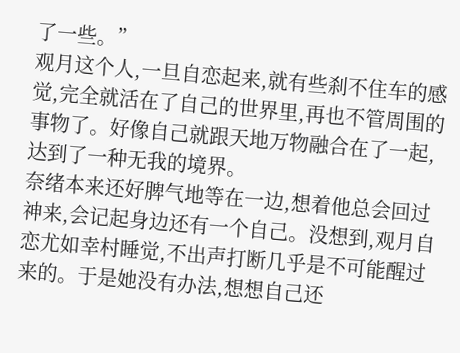了一些。”
观月这个人,一旦自恋起来,就有些刹不住车的感觉,完全就活在了自己的世界里,再也不管周围的事物了。好像自己就跟天地万物融合在了一起,达到了一种无我的境界。
奈绪本来还好脾气地等在一边,想着他总会回过神来,会记起身边还有一个自己。没想到,观月自恋尤如幸村睡觉,不出声打断几乎是不可能醒过来的。于是她没有办法,想想自己还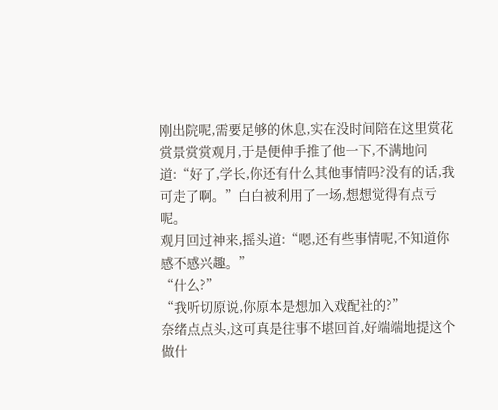刚出院呢,需要足够的休息,实在没时间陪在这里赏花赏景赏赏观月,于是便伸手推了他一下,不满地问道:“好了,学长,你还有什么其他事情吗?没有的话,我可走了啊。”白白被利用了一场,想想觉得有点亏呢。
观月回过神来,摇头道:“嗯,还有些事情呢,不知道你感不感兴趣。”
“什么?”
“我听切原说,你原本是想加入戏配社的?”
奈绪点点头,这可真是往事不堪回首,好端端地提这个做什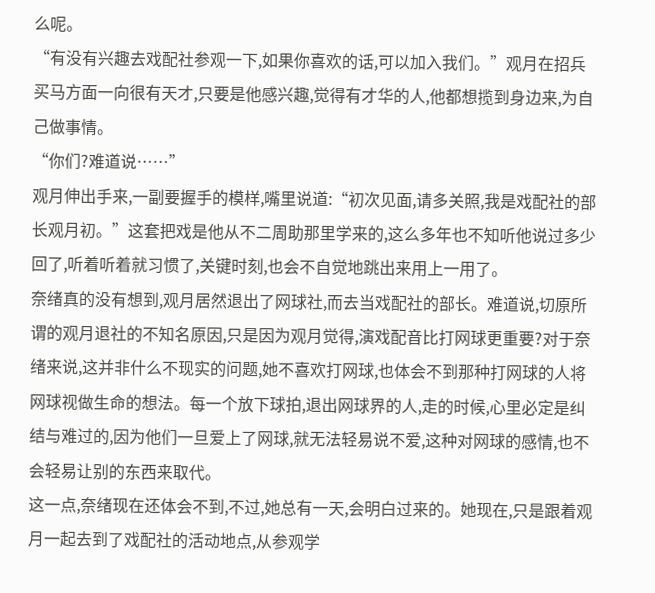么呢。
“有没有兴趣去戏配社参观一下,如果你喜欢的话,可以加入我们。”观月在招兵买马方面一向很有天才,只要是他感兴趣,觉得有才华的人,他都想揽到身边来,为自己做事情。
“你们?难道说……”
观月伸出手来,一副要握手的模样,嘴里说道:“初次见面,请多关照,我是戏配社的部长观月初。”这套把戏是他从不二周助那里学来的,这么多年也不知听他说过多少回了,听着听着就习惯了,关键时刻,也会不自觉地跳出来用上一用了。
奈绪真的没有想到,观月居然退出了网球社,而去当戏配社的部长。难道说,切原所谓的观月退社的不知名原因,只是因为观月觉得,演戏配音比打网球更重要?对于奈绪来说,这并非什么不现实的问题,她不喜欢打网球,也体会不到那种打网球的人将网球视做生命的想法。每一个放下球拍,退出网球界的人,走的时候,心里必定是纠结与难过的,因为他们一旦爱上了网球,就无法轻易说不爱,这种对网球的感情,也不会轻易让别的东西来取代。
这一点,奈绪现在还体会不到,不过,她总有一天,会明白过来的。她现在,只是跟着观月一起去到了戏配社的活动地点,从参观学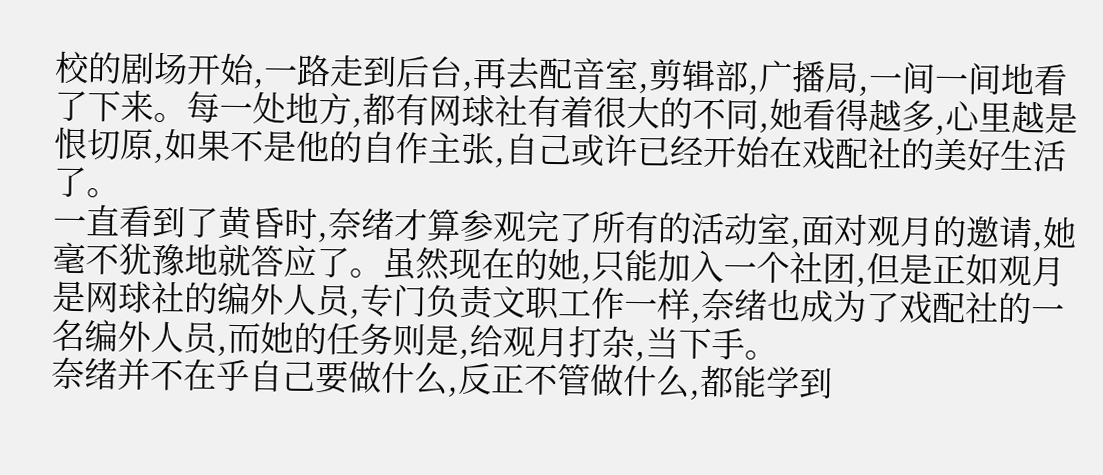校的剧场开始,一路走到后台,再去配音室,剪辑部,广播局,一间一间地看了下来。每一处地方,都有网球社有着很大的不同,她看得越多,心里越是恨切原,如果不是他的自作主张,自己或许已经开始在戏配社的美好生活了。
一直看到了黄昏时,奈绪才算参观完了所有的活动室,面对观月的邀请,她毫不犹豫地就答应了。虽然现在的她,只能加入一个社团,但是正如观月是网球社的编外人员,专门负责文职工作一样,奈绪也成为了戏配社的一名编外人员,而她的任务则是,给观月打杂,当下手。
奈绪并不在乎自己要做什么,反正不管做什么,都能学到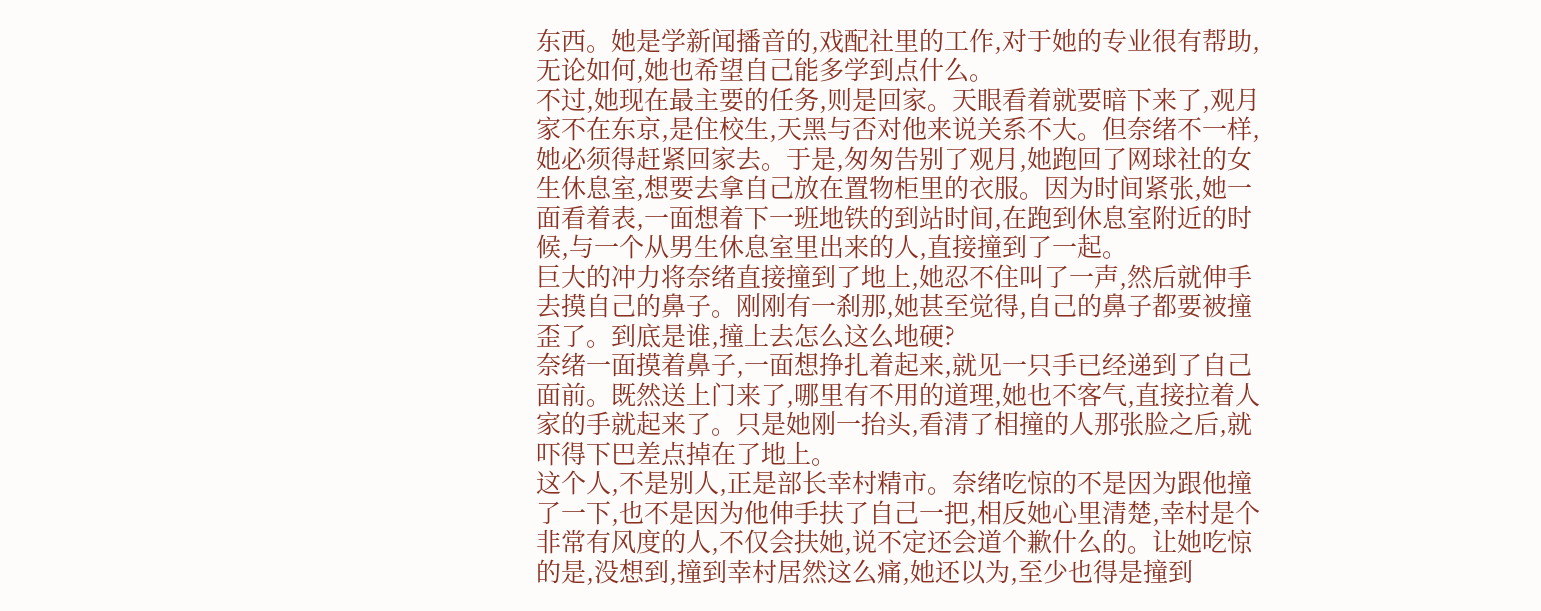东西。她是学新闻播音的,戏配社里的工作,对于她的专业很有帮助,无论如何,她也希望自己能多学到点什么。
不过,她现在最主要的任务,则是回家。天眼看着就要暗下来了,观月家不在东京,是住校生,天黑与否对他来说关系不大。但奈绪不一样,她必须得赶紧回家去。于是,匆匆告别了观月,她跑回了网球社的女生休息室,想要去拿自己放在置物柜里的衣服。因为时间紧张,她一面看着表,一面想着下一班地铁的到站时间,在跑到休息室附近的时候,与一个从男生休息室里出来的人,直接撞到了一起。
巨大的冲力将奈绪直接撞到了地上,她忍不住叫了一声,然后就伸手去摸自己的鼻子。刚刚有一刹那,她甚至觉得,自己的鼻子都要被撞歪了。到底是谁,撞上去怎么这么地硬?
奈绪一面摸着鼻子,一面想挣扎着起来,就见一只手已经递到了自己面前。既然送上门来了,哪里有不用的道理,她也不客气,直接拉着人家的手就起来了。只是她刚一抬头,看清了相撞的人那张脸之后,就吓得下巴差点掉在了地上。
这个人,不是别人,正是部长幸村精市。奈绪吃惊的不是因为跟他撞了一下,也不是因为他伸手扶了自己一把,相反她心里清楚,幸村是个非常有风度的人,不仅会扶她,说不定还会道个歉什么的。让她吃惊的是,没想到,撞到幸村居然这么痛,她还以为,至少也得是撞到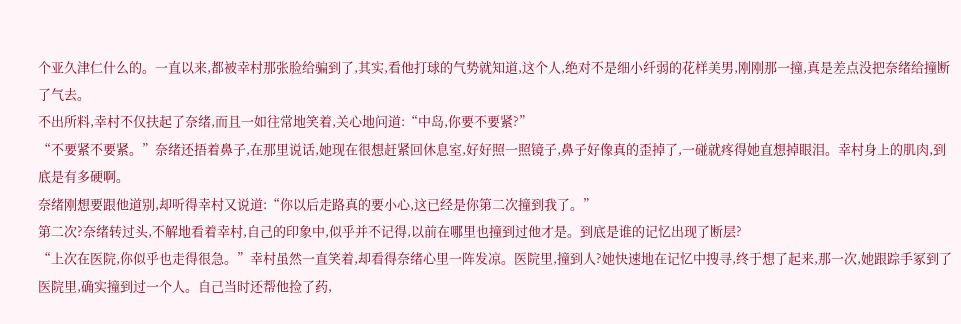个亚久津仁什么的。一直以来,都被幸村那张脸给骗到了,其实,看他打球的气势就知道,这个人,绝对不是细小纤弱的花样美男,刚刚那一撞,真是差点没把奈绪给撞断了气去。
不出所料,幸村不仅扶起了奈绪,而且一如往常地笑着,关心地问道:“中岛,你要不要紧?”
“不要紧不要紧。”奈绪还捂着鼻子,在那里说话,她现在很想赶紧回休息室,好好照一照镜子,鼻子好像真的歪掉了,一碰就疼得她直想掉眼泪。幸村身上的肌肉,到底是有多硬啊。
奈绪刚想要跟他道别,却听得幸村又说道:“你以后走路真的要小心,这已经是你第二次撞到我了。”
第二次?奈绪转过头,不解地看着幸村,自己的印象中,似乎并不记得,以前在哪里也撞到过他才是。到底是谁的记忆出现了断层?
“上次在医院,你似乎也走得很急。”幸村虽然一直笑着,却看得奈绪心里一阵发凉。医院里,撞到人?她快速地在记忆中搜寻,终于想了起来,那一次,她跟踪手冢到了医院里,确实撞到过一个人。自己当时还帮他捡了药,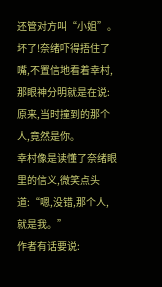还管对方叫“小姐”。
坏了!奈绪吓得捂住了嘴,不置信地看着幸村,那眼神分明就是在说:原来,当时撞到的那个人,竟然是你。
幸村像是读懂了奈绪眼里的信义,微笑点头道:“嗯,没错,那个人,就是我。”
作者有话要说: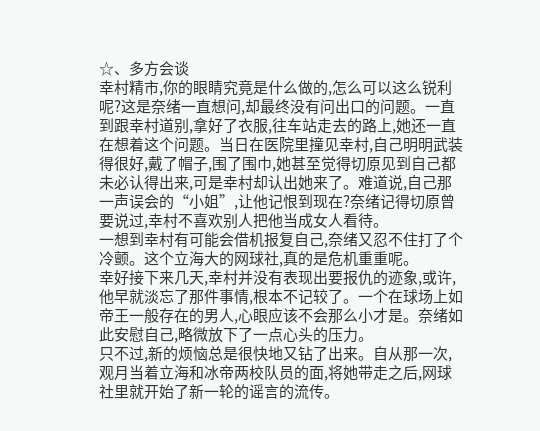☆、多方会谈
幸村精市,你的眼睛究竟是什么做的,怎么可以这么锐利呢?这是奈绪一直想问,却最终没有问出口的问题。一直到跟幸村道别,拿好了衣服,往车站走去的路上,她还一直在想着这个问题。当日在医院里撞见幸村,自己明明武装得很好,戴了帽子,围了围巾,她甚至觉得切原见到自己都未必认得出来,可是幸村却认出她来了。难道说,自己那一声误会的“小姐”,让他记恨到现在?奈绪记得切原曾要说过,幸村不喜欢别人把他当成女人看待。
一想到幸村有可能会借机报复自己,奈绪又忍不住打了个冷颤。这个立海大的网球社,真的是危机重重呢。
幸好接下来几天,幸村并没有表现出要报仇的迹象,或许,他早就淡忘了那件事情,根本不记较了。一个在球场上如帝王一般存在的男人,心眼应该不会那么小才是。奈绪如此安慰自己,略微放下了一点心头的压力。
只不过,新的烦恼总是很快地又钻了出来。自从那一次,观月当着立海和冰帝两校队员的面,将她带走之后,网球社里就开始了新一轮的谣言的流传。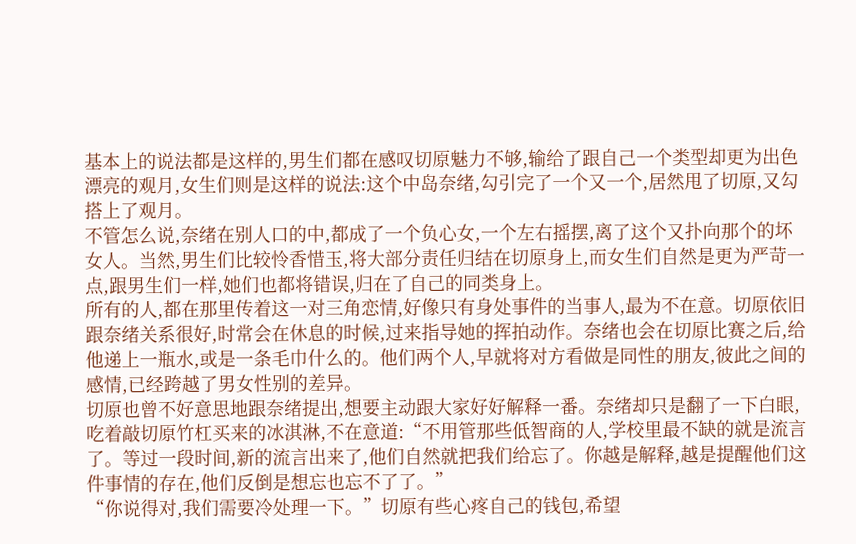基本上的说法都是这样的,男生们都在感叹切原魅力不够,输给了跟自己一个类型却更为出色漂亮的观月,女生们则是这样的说法:这个中岛奈绪,勾引完了一个又一个,居然甩了切原,又勾搭上了观月。
不管怎么说,奈绪在别人口的中,都成了一个负心女,一个左右摇摆,离了这个又扑向那个的坏女人。当然,男生们比较怜香惜玉,将大部分责任归结在切原身上,而女生们自然是更为严苛一点,跟男生们一样,她们也都将错误,归在了自己的同类身上。
所有的人,都在那里传着这一对三角恋情,好像只有身处事件的当事人,最为不在意。切原依旧跟奈绪关系很好,时常会在休息的时候,过来指导她的挥拍动作。奈绪也会在切原比赛之后,给他递上一瓶水,或是一条毛巾什么的。他们两个人,早就将对方看做是同性的朋友,彼此之间的感情,已经跨越了男女性别的差异。
切原也曾不好意思地跟奈绪提出,想要主动跟大家好好解释一番。奈绪却只是翻了一下白眼,吃着敲切原竹杠买来的冰淇淋,不在意道:“不用管那些低智商的人,学校里最不缺的就是流言了。等过一段时间,新的流言出来了,他们自然就把我们给忘了。你越是解释,越是提醒他们这件事情的存在,他们反倒是想忘也忘不了了。”
“你说得对,我们需要冷处理一下。”切原有些心疼自己的钱包,希望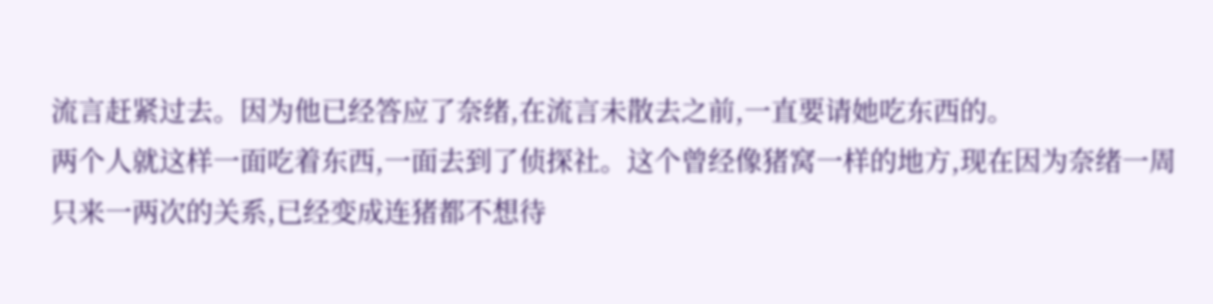流言赶紧过去。因为他已经答应了奈绪,在流言未散去之前,一直要请她吃东西的。
两个人就这样一面吃着东西,一面去到了侦探社。这个曾经像猪窝一样的地方,现在因为奈绪一周只来一两次的关系,已经变成连猪都不想待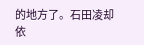的地方了。石田凌却依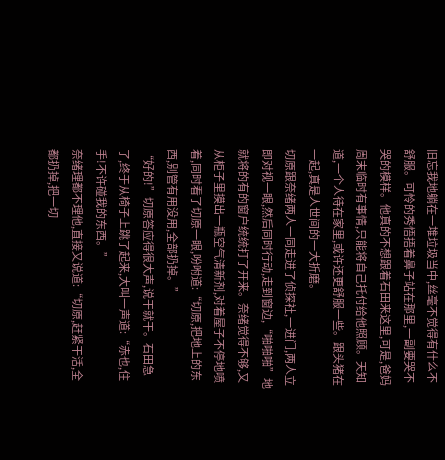旧忘我地躺在一堆垃圾当中,丝毫不觉得有什么不舒服。可怜的秀悟捂着鼻子站在那里,一副要哭不哭的模样。他真的不想跟着石田来这里,可是,爸妈周末临时有事情,只能将自己托付给他照顾。天知道,一个人待在家里,或许还更舒服一些。跟头猪在一起,真是人世间的一大折磨。
切原跟奈绪两人一同走进了侦探社,一进门,两人立即对视一眼,然后同时行动,走到窗边,“啪啪啪”地就将的有的窗户统统打了开来。奈绪觉得不够,又从柜子里摸出一瓶空气清新剂,对着屋子不停地喷着,同时看了切原一眼,吩咐道:“切原,把地上的东西,别管有用没用,全部扔掉。”
“好的!”切原答应得很大声,说干就干。石田急了,终于从椅子上跳了起来,大叫一声道:“赤也,住手!不许碰我的东西。”
奈绪理都不理他,直接又说道:“切原,赶紧干活,全都扔掉,把一切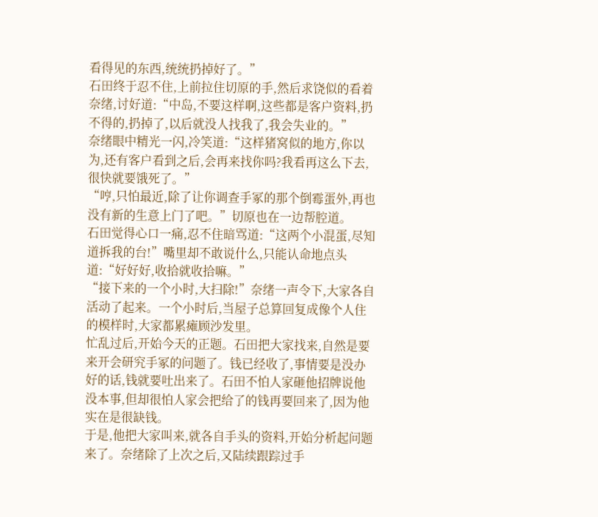看得见的东西,统统扔掉好了。”
石田终于忍不住,上前拉住切原的手,然后求饶似的看着奈绪,讨好道:“中岛,不要这样啊,这些都是客户资料,扔不得的,扔掉了,以后就没人找我了,我会失业的。”
奈绪眼中精光一闪,冷笑道:“这样猪窝似的地方,你以为,还有客户看到之后,会再来找你吗?我看再这么下去,很快就要饿死了。”
“哼,只怕最近,除了让你调查手冢的那个倒霉蛋外,再也没有新的生意上门了吧。”切原也在一边帮腔道。
石田觉得心口一痛,忍不住暗骂道:“这两个小混蛋,尽知道拆我的台!”嘴里却不敢说什么,只能认命地点头道:“好好好,收拾就收拾嘛。”
“接下来的一个小时,大扫除!”奈绪一声令下,大家各自活动了起来。一个小时后,当屋子总算回复成像个人住的模样时,大家都累瘫顾沙发里。
忙乱过后,开始今天的正题。石田把大家找来,自然是要来开会研究手冢的问题了。钱已经收了,事情要是没办好的话,钱就要吐出来了。石田不怕人家砸他招牌说他没本事,但却很怕人家会把给了的钱再要回来了,因为他实在是很缺钱。
于是,他把大家叫来,就各自手头的资料,开始分析起问题来了。奈绪除了上次之后,又陆续跟踪过手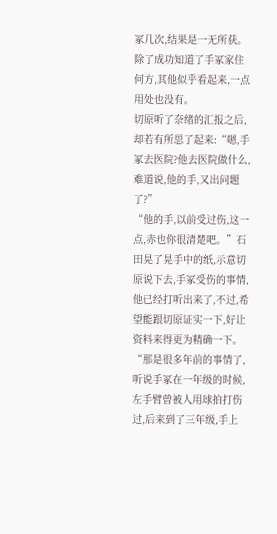冢几次,结果是一无所获。除了成功知道了手冢家住何方,其他似乎看起来,一点用处也没有。
切原听了奈绪的汇报之后,却若有所思了起来:“嗯,手冢去医院?他去医院做什么,难道说,他的手,又出问题了?”
“他的手,以前受过伤,这一点,赤也你很清楚吧。”石田晃了晃手中的纸,示意切原说下去,手冢受伤的事情,他已经打听出来了,不过,希望能跟切原证实一下,好让资料来得更为精确一下。
“那是很多年前的事情了,听说手冢在一年级的时候,左手臂曾被人用球拍打伤过,后来到了三年级,手上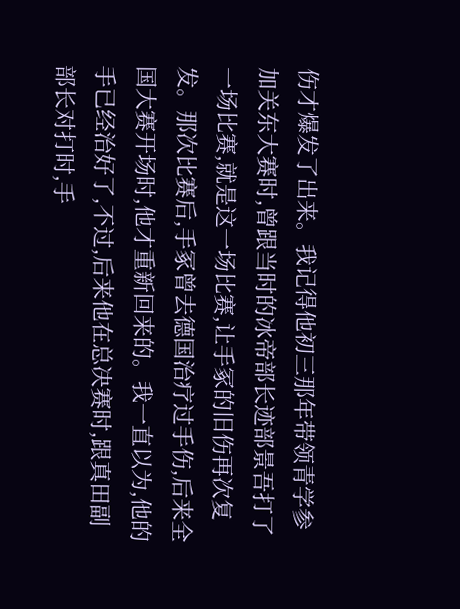伤才爆发了出来。我记得他初三那年带领青学参加关东大赛时,曾跟当时的冰帝部长迹部景吾打了一场比赛,就是这一场比赛,让手冢的旧伤再次复发。那次比赛后,手冢曾去德国治疗过手伤,后来全国大赛开场时,他才重新回来的。我一直以为,他的手已经治好了,不过,后来他在总决赛时,跟真田副部长对打时,手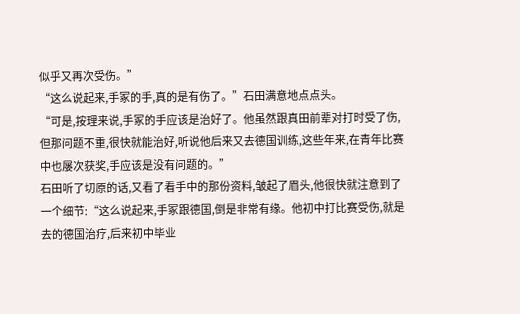似乎又再次受伤。”
“这么说起来,手冢的手,真的是有伤了。”石田满意地点点头。
“可是,按理来说,手冢的手应该是治好了。他虽然跟真田前辈对打时受了伤,但那问题不重,很快就能治好,听说他后来又去德国训练,这些年来,在青年比赛中也屡次获奖,手应该是没有问题的。”
石田听了切原的话,又看了看手中的那份资料,皱起了眉头,他很快就注意到了一个细节:“这么说起来,手冢跟德国,倒是非常有缘。他初中打比赛受伤,就是去的德国治疗,后来初中毕业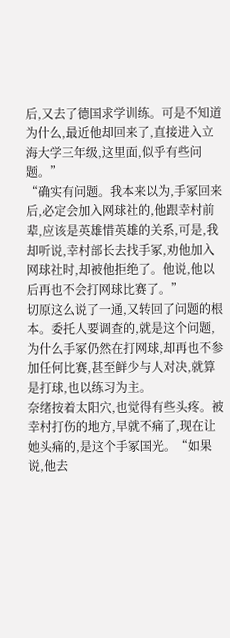后,又去了德国求学训练。可是不知道为什么,最近他却回来了,直接进入立海大学三年级,这里面,似乎有些问题。”
“确实有问题。我本来以为,手冢回来后,必定会加入网球社的,他跟幸村前辈,应该是英雄惜英雄的关系,可是,我却听说,幸村部长去找手冢,劝他加入网球社时,却被他拒绝了。他说,他以后再也不会打网球比赛了。”
切原这么说了一通,又转回了问题的根本。委托人要调查的,就是这个问题,为什么手冢仍然在打网球,却再也不参加任何比赛,甚至鲜少与人对决,就算是打球,也以练习为主。
奈绪按着太阳穴,也觉得有些头疼。被幸村打伤的地方,早就不痛了,现在让她头痛的,是这个手冢国光。“如果说,他去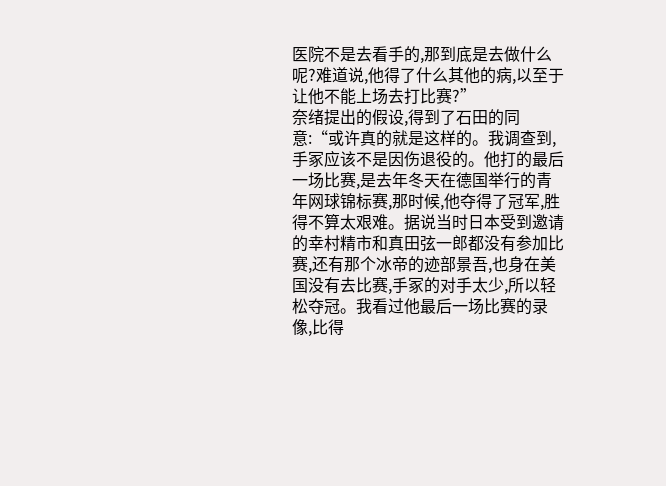医院不是去看手的,那到底是去做什么呢?难道说,他得了什么其他的病,以至于让他不能上场去打比赛?”
奈绪提出的假设,得到了石田的同意:“或许真的就是这样的。我调查到,手冢应该不是因伤退役的。他打的最后一场比赛,是去年冬天在德国举行的青年网球锦标赛,那时候,他夺得了冠军,胜得不算太艰难。据说当时日本受到邀请的幸村精市和真田弦一郎都没有参加比赛,还有那个冰帝的迹部景吾,也身在美国没有去比赛,手冢的对手太少,所以轻松夺冠。我看过他最后一场比赛的录像,比得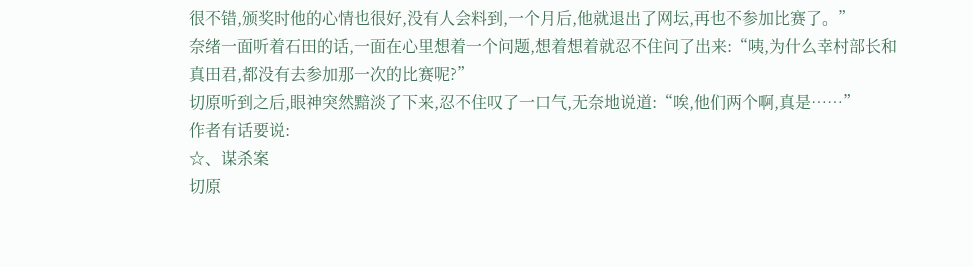很不错,颁奖时他的心情也很好,没有人会料到,一个月后,他就退出了网坛,再也不参加比赛了。”
奈绪一面听着石田的话,一面在心里想着一个问题,想着想着就忍不住问了出来:“咦,为什么幸村部长和真田君,都没有去参加那一次的比赛呢?”
切原听到之后,眼神突然黯淡了下来,忍不住叹了一口气,无奈地说道:“唉,他们两个啊,真是……”
作者有话要说:
☆、谋杀案
切原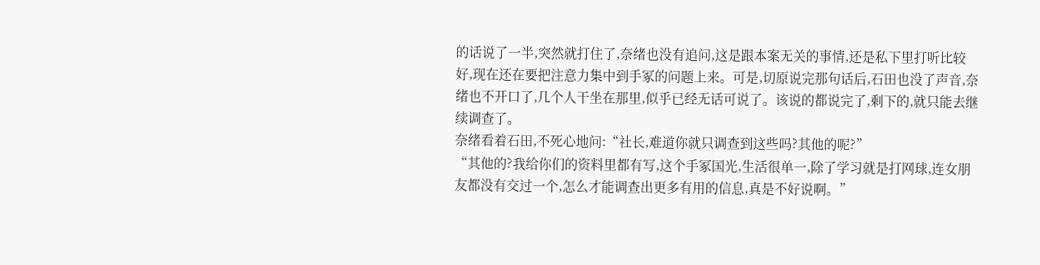的话说了一半,突然就打住了,奈绪也没有追问,这是跟本案无关的事情,还是私下里打听比较好,现在还在要把注意力集中到手冢的问题上来。可是,切原说完那句话后,石田也没了声音,奈绪也不开口了,几个人干坐在那里,似乎已经无话可说了。该说的都说完了,剩下的,就只能去继续调查了。
奈绪看着石田,不死心地问:“社长,难道你就只调查到这些吗?其他的呢?”
“其他的?我给你们的资料里都有写,这个手冢国光,生活很单一,除了学习就是打网球,连女朋友都没有交过一个,怎么才能调查出更多有用的信息,真是不好说啊。”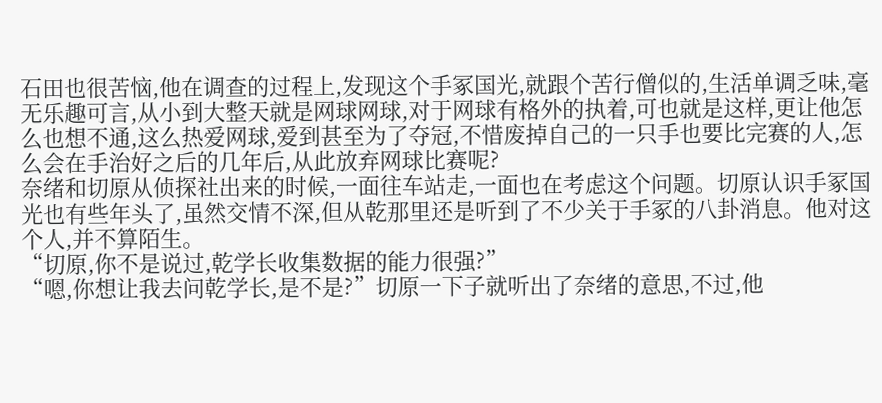石田也很苦恼,他在调查的过程上,发现这个手冢国光,就跟个苦行僧似的,生活单调乏味,毫无乐趣可言,从小到大整天就是网球网球,对于网球有格外的执着,可也就是这样,更让他怎么也想不通,这么热爱网球,爱到甚至为了夺冠,不惜废掉自己的一只手也要比完赛的人,怎么会在手治好之后的几年后,从此放弃网球比赛呢?
奈绪和切原从侦探社出来的时候,一面往车站走,一面也在考虑这个问题。切原认识手冢国光也有些年头了,虽然交情不深,但从乾那里还是听到了不少关于手冢的八卦消息。他对这个人,并不算陌生。
“切原,你不是说过,乾学长收集数据的能力很强?”
“嗯,你想让我去问乾学长,是不是?”切原一下子就听出了奈绪的意思,不过,他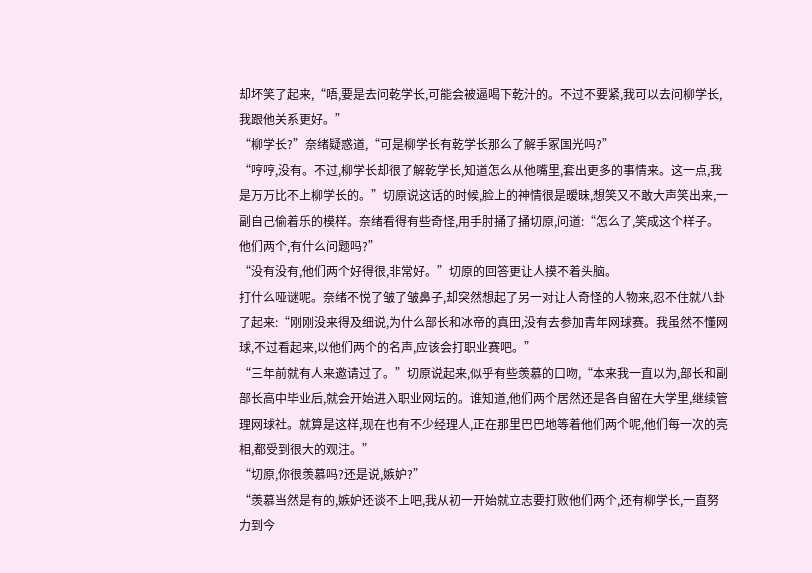却坏笑了起来,“唔,要是去问乾学长,可能会被逼喝下乾汁的。不过不要紧,我可以去问柳学长,我跟他关系更好。”
“柳学长?”奈绪疑惑道,“可是柳学长有乾学长那么了解手冢国光吗?”
“哼哼,没有。不过,柳学长却很了解乾学长,知道怎么从他嘴里,套出更多的事情来。这一点,我是万万比不上柳学长的。”切原说这话的时候,脸上的神情很是暧昧,想笑又不敢大声笑出来,一副自己偷着乐的模样。奈绪看得有些奇怪,用手肘捅了捅切原,问道:“怎么了,笑成这个样子。他们两个,有什么问题吗?”
“没有没有,他们两个好得很,非常好。”切原的回答更让人摸不着头脑。
打什么哑谜呢。奈绪不悦了皱了皱鼻子,却突然想起了另一对让人奇怪的人物来,忍不住就八卦了起来:“刚刚没来得及细说,为什么部长和冰帝的真田,没有去参加青年网球赛。我虽然不懂网球,不过看起来,以他们两个的名声,应该会打职业赛吧。”
“三年前就有人来邀请过了。”切原说起来,似乎有些羡慕的口吻,“本来我一直以为,部长和副部长高中毕业后,就会开始进入职业网坛的。谁知道,他们两个居然还是各自留在大学里,继续管理网球社。就算是这样,现在也有不少经理人,正在那里巴巴地等着他们两个呢,他们每一次的亮相,都受到很大的观注。”
“切原,你很羡慕吗?还是说,嫉妒?”
“羡慕当然是有的,嫉妒还谈不上吧,我从初一开始就立志要打败他们两个,还有柳学长,一直努力到今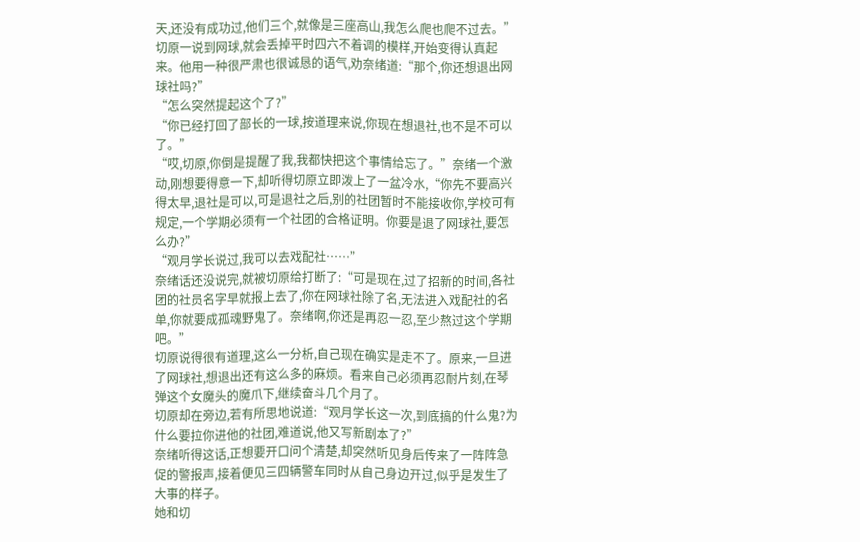天,还没有成功过,他们三个,就像是三座高山,我怎么爬也爬不过去。”
切原一说到网球,就会丢掉平时四六不着调的模样,开始变得认真起来。他用一种很严肃也很诚恳的语气,劝奈绪道:“那个,你还想退出网球社吗?”
“怎么突然提起这个了?”
“你已经打回了部长的一球,按道理来说,你现在想退社,也不是不可以了。”
“哎,切原,你倒是提醒了我,我都快把这个事情给忘了。”奈绪一个激动,刚想要得意一下,却听得切原立即泼上了一盆冷水,“你先不要高兴得太早,退社是可以,可是退社之后,别的社团暂时不能接收你,学校可有规定,一个学期必须有一个社团的合格证明。你要是退了网球社,要怎么办?”
“观月学长说过,我可以去戏配社……”
奈绪话还没说完,就被切原给打断了:“可是现在,过了招新的时间,各社团的社员名字早就报上去了,你在网球社除了名,无法进入戏配社的名单,你就要成孤魂野鬼了。奈绪啊,你还是再忍一忍,至少熬过这个学期吧。”
切原说得很有道理,这么一分析,自己现在确实是走不了。原来,一旦进了网球社,想退出还有这么多的麻烦。看来自己必须再忍耐片刻,在琴弹这个女魔头的魔爪下,继续奋斗几个月了。
切原却在旁边,若有所思地说道:“观月学长这一次,到底搞的什么鬼?为什么要拉你进他的社团,难道说,他又写新剧本了?”
奈绪听得这话,正想要开口问个清楚,却突然听见身后传来了一阵阵急促的警报声,接着便见三四辆警车同时从自己身边开过,似乎是发生了大事的样子。
她和切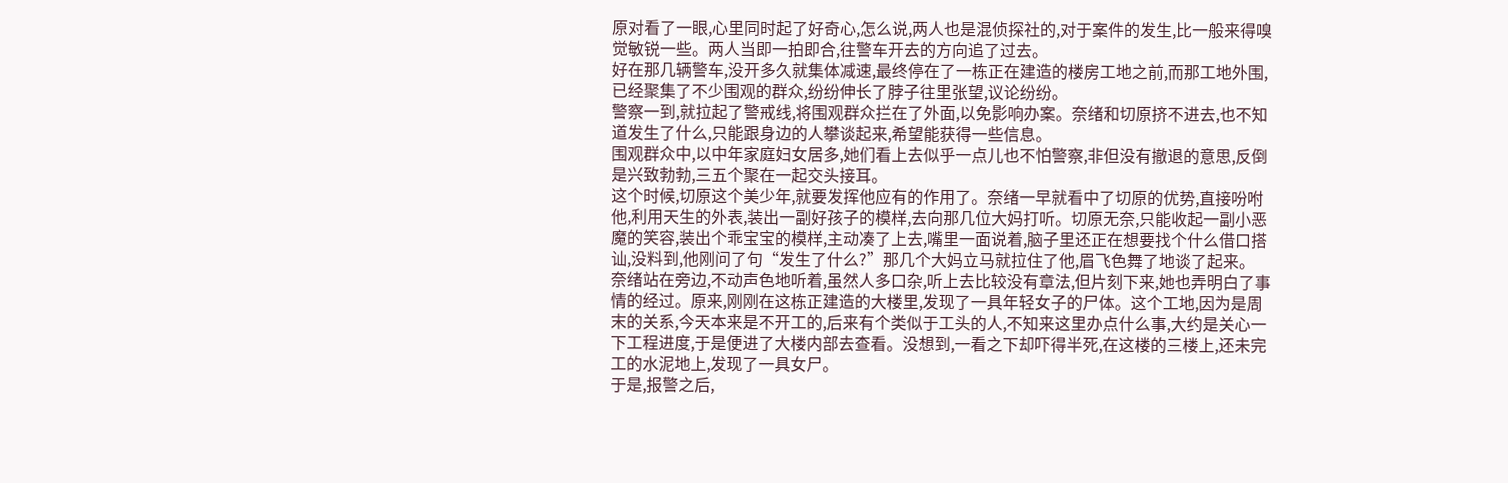原对看了一眼,心里同时起了好奇心,怎么说,两人也是混侦探社的,对于案件的发生,比一般来得嗅觉敏锐一些。两人当即一拍即合,往警车开去的方向追了过去。
好在那几辆警车,没开多久就集体减速,最终停在了一栋正在建造的楼房工地之前,而那工地外围,已经聚集了不少围观的群众,纷纷伸长了脖子往里张望,议论纷纷。
警察一到,就拉起了警戒线,将围观群众拦在了外面,以免影响办案。奈绪和切原挤不进去,也不知道发生了什么,只能跟身边的人攀谈起来,希望能获得一些信息。
围观群众中,以中年家庭妇女居多,她们看上去似乎一点儿也不怕警察,非但没有撤退的意思,反倒是兴致勃勃,三五个聚在一起交头接耳。
这个时候,切原这个美少年,就要发挥他应有的作用了。奈绪一早就看中了切原的优势,直接吩咐他,利用天生的外表,装出一副好孩子的模样,去向那几位大妈打听。切原无奈,只能收起一副小恶魔的笑容,装出个乖宝宝的模样,主动凑了上去,嘴里一面说着,脑子里还正在想要找个什么借口搭讪,没料到,他刚问了句“发生了什么?”那几个大妈立马就拉住了他,眉飞色舞了地谈了起来。
奈绪站在旁边,不动声色地听着,虽然人多口杂,听上去比较没有章法,但片刻下来,她也弄明白了事情的经过。原来,刚刚在这栋正建造的大楼里,发现了一具年轻女子的尸体。这个工地,因为是周末的关系,今天本来是不开工的,后来有个类似于工头的人,不知来这里办点什么事,大约是关心一下工程进度,于是便进了大楼内部去查看。没想到,一看之下却吓得半死,在这楼的三楼上,还未完工的水泥地上,发现了一具女尸。
于是,报警之后,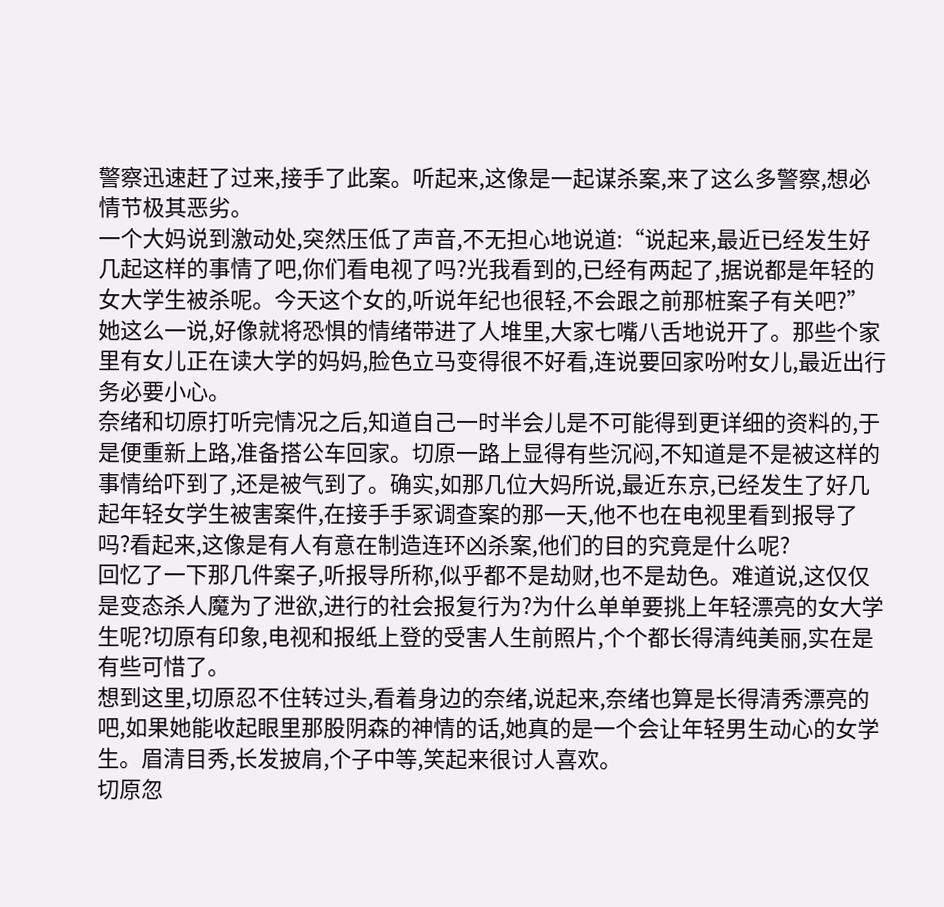警察迅速赶了过来,接手了此案。听起来,这像是一起谋杀案,来了这么多警察,想必情节极其恶劣。
一个大妈说到激动处,突然压低了声音,不无担心地说道:“说起来,最近已经发生好几起这样的事情了吧,你们看电视了吗?光我看到的,已经有两起了,据说都是年轻的女大学生被杀呢。今天这个女的,听说年纪也很轻,不会跟之前那桩案子有关吧?”
她这么一说,好像就将恐惧的情绪带进了人堆里,大家七嘴八舌地说开了。那些个家里有女儿正在读大学的妈妈,脸色立马变得很不好看,连说要回家吩咐女儿,最近出行务必要小心。
奈绪和切原打听完情况之后,知道自己一时半会儿是不可能得到更详细的资料的,于是便重新上路,准备搭公车回家。切原一路上显得有些沉闷,不知道是不是被这样的事情给吓到了,还是被气到了。确实,如那几位大妈所说,最近东京,已经发生了好几起年轻女学生被害案件,在接手手冢调查案的那一天,他不也在电视里看到报导了吗?看起来,这像是有人有意在制造连环凶杀案,他们的目的究竟是什么呢?
回忆了一下那几件案子,听报导所称,似乎都不是劫财,也不是劫色。难道说,这仅仅是变态杀人魔为了泄欲,进行的社会报复行为?为什么单单要挑上年轻漂亮的女大学生呢?切原有印象,电视和报纸上登的受害人生前照片,个个都长得清纯美丽,实在是有些可惜了。
想到这里,切原忍不住转过头,看着身边的奈绪,说起来,奈绪也算是长得清秀漂亮的吧,如果她能收起眼里那股阴森的神情的话,她真的是一个会让年轻男生动心的女学生。眉清目秀,长发披肩,个子中等,笑起来很讨人喜欢。
切原忽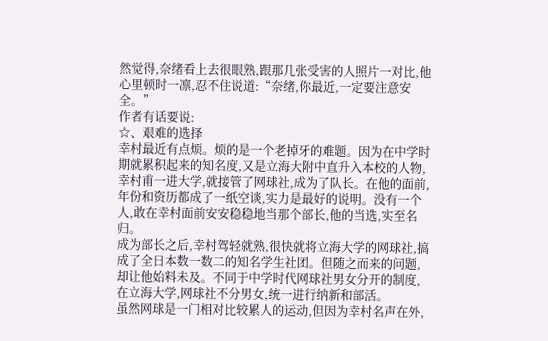然觉得,奈绪看上去很眼熟,跟那几张受害的人照片一对比,他心里顿时一凛,忍不住说道:“奈绪,你最近,一定要注意安全。”
作者有话要说:
☆、艰难的选择
幸村最近有点烦。烦的是一个老掉牙的难题。因为在中学时期就累积起来的知名度,又是立海大附中直升入本校的人物,幸村甫一进大学,就接管了网球社,成为了队长。在他的面前,年份和资历都成了一纸空谈,实力是最好的说明。没有一个人,敢在幸村面前安安稳稳地当那个部长,他的当选,实至名归。
成为部长之后,幸村驾轻就熟,很快就将立海大学的网球社,搞成了全日本数一数二的知名学生社团。但随之而来的问题,却让他始料未及。不同于中学时代网球社男女分开的制度,在立海大学,网球社不分男女,统一进行纳新和部活。
虽然网球是一门相对比较累人的运动,但因为幸村名声在外,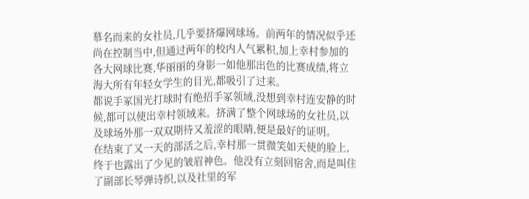慕名而来的女社员,几乎要挤爆网球场。前两年的情况似乎还尚在控制当中,但通过两年的校内人气累积,加上幸村参加的各大网球比赛,华丽丽的身影一如他那出色的比赛成绩,将立海大所有年轻女学生的目光,都吸引了过来。
都说手冢国光打球时有绝招手冢领域,没想到幸村连安静的时候,都可以使出幸村领域来。挤满了整个网球场的女社员,以及球场外那一双双期待又羞涩的眼睛,便是最好的证明。
在结束了又一天的部活之后,幸村那一贯微笑如天使的脸上,终于也露出了少见的皱眉神色。他没有立刻回宿舍,而是叫住了副部长琴弹诗织,以及社里的军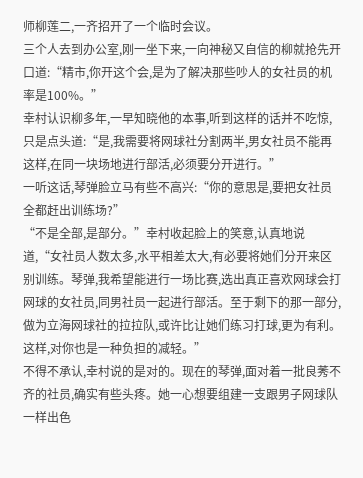师柳莲二,一齐招开了一个临时会议。
三个人去到办公室,刚一坐下来,一向神秘又自信的柳就抢先开口道:“精市,你开这个会,是为了解决那些吵人的女社员的机率是100%。”
幸村认识柳多年,一早知晓他的本事,听到这样的话并不吃惊,只是点头道:“是,我需要将网球社分割两半,男女社员不能再这样,在同一块场地进行部活,必须要分开进行。”
一听这话,琴弹脸立马有些不高兴:“你的意思是,要把女社员全都赶出训练场?”
“不是全部,是部分。”幸村收起脸上的笑意,认真地说道,“女社员人数太多,水平相差太大,有必要将她们分开来区别训练。琴弹,我希望能进行一场比赛,选出真正喜欢网球会打网球的女社员,同男社员一起进行部活。至于剩下的那一部分,做为立海网球社的拉拉队,或许比让她们练习打球,更为有利。这样,对你也是一种负担的减轻。”
不得不承认,幸村说的是对的。现在的琴弹,面对着一批良莠不齐的社员,确实有些头疼。她一心想要组建一支跟男子网球队一样出色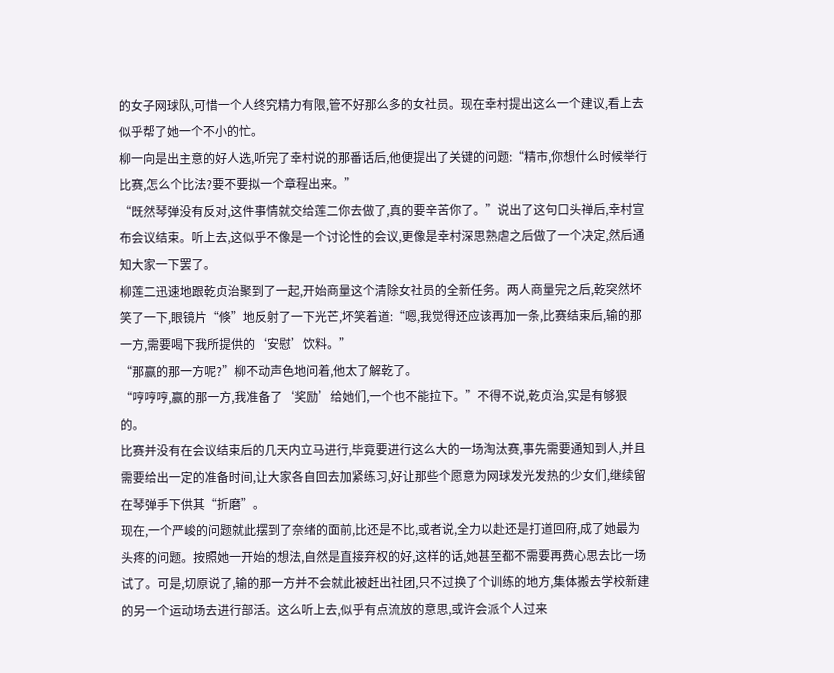的女子网球队,可惜一个人终究精力有限,管不好那么多的女社员。现在幸村提出这么一个建议,看上去似乎帮了她一个不小的忙。
柳一向是出主意的好人选,听完了幸村说的那番话后,他便提出了关键的问题:“精市,你想什么时候举行比赛,怎么个比法?要不要拟一个章程出来。”
“既然琴弹没有反对,这件事情就交给莲二你去做了,真的要辛苦你了。”说出了这句口头禅后,幸村宣布会议结束。听上去,这似乎不像是一个讨论性的会议,更像是幸村深思熟虐之后做了一个决定,然后通知大家一下罢了。
柳莲二迅速地跟乾贞治聚到了一起,开始商量这个清除女社员的全新任务。两人商量完之后,乾突然坏笑了一下,眼镜片“倏”地反射了一下光芒,坏笑着道:“嗯,我觉得还应该再加一条,比赛结束后,输的那一方,需要喝下我所提供的‘安慰’饮料。”
“那赢的那一方呢?”柳不动声色地问着,他太了解乾了。
“哼哼哼,赢的那一方,我准备了‘奖励’给她们,一个也不能拉下。”不得不说,乾贞治,实是有够狠的。
比赛并没有在会议结束后的几天内立马进行,毕竟要进行这么大的一场淘汰赛,事先需要通知到人,并且需要给出一定的准备时间,让大家各自回去加紧练习,好让那些个愿意为网球发光发热的少女们,继续留在琴弹手下供其“折磨”。
现在,一个严峻的问题就此摆到了奈绪的面前,比还是不比,或者说,全力以赴还是打道回府,成了她最为头疼的问题。按照她一开始的想法,自然是直接弃权的好,这样的话,她甚至都不需要再费心思去比一场试了。可是,切原说了,输的那一方并不会就此被赶出社团,只不过换了个训练的地方,集体搬去学校新建的另一个运动场去进行部活。这么听上去,似乎有点流放的意思,或许会派个人过来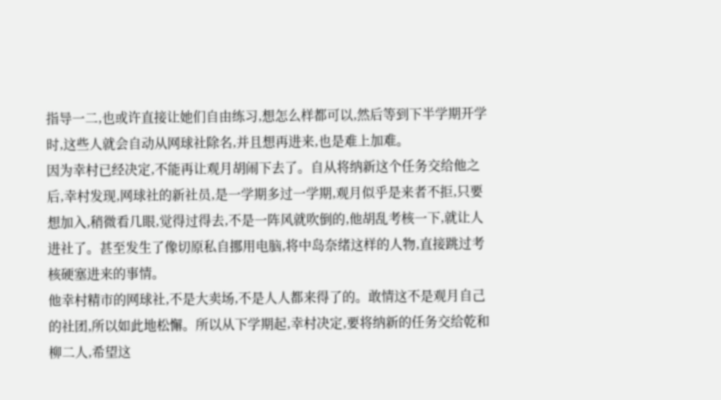指导一二,也或许直接让她们自由练习,想怎么样都可以,然后等到下半学期开学时,这些人就会自动从网球社除名,并且想再进来,也是难上加难。
因为幸村已经决定,不能再让观月胡闹下去了。自从将纳新这个任务交给他之后,幸村发现,网球社的新社员,是一学期多过一学期,观月似乎是来者不拒,只要想加入,稍微看几眼,觉得过得去,不是一阵风就吹倒的,他胡乱考核一下,就让人进社了。甚至发生了像切原私自挪用电脑,将中岛奈绪这样的人物,直接跳过考核硬塞进来的事情。
他幸村精市的网球社,不是大卖场,不是人人都来得了的。敢情这不是观月自己的社团,所以如此地松懈。所以从下学期起,幸村决定,要将纳新的任务交给乾和柳二人,希望这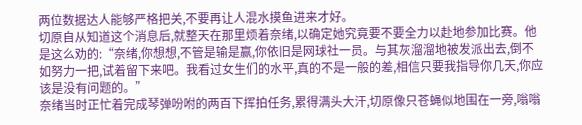两位数据达人能够严格把关,不要再让人混水摸鱼进来才好。
切原自从知道这个消息后,就整天在那里烦着奈绪,以确定她究竟要不要全力以赴地参加比赛。他是这么劝的:“奈绪,你想想,不管是输是赢,你依旧是网球社一员。与其灰溜溜地被发派出去,倒不如努力一把,试着留下来吧。我看过女生们的水平,真的不是一般的差,相信只要我指导你几天,你应该是没有问题的。”
奈绪当时正忙着完成琴弹吩咐的两百下挥拍任务,累得满头大汗,切原像只苍蝇似地围在一旁,嗡嗡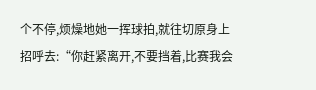个不停,烦燥地她一挥球拍,就往切原身上招呼去:“你赶紧离开,不要挡着,比赛我会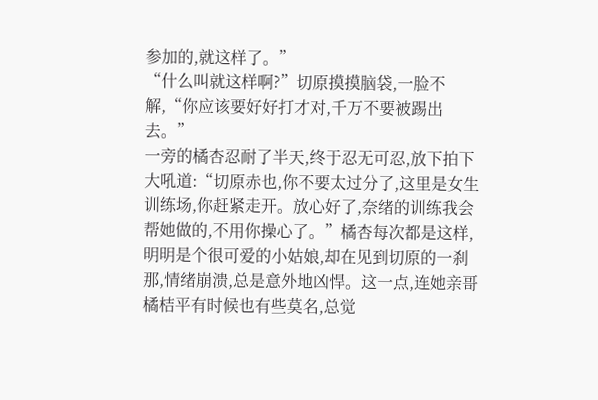参加的,就这样了。”
“什么叫就这样啊?”切原摸摸脑袋,一脸不解,“你应该要好好打才对,千万不要被踢出去。”
一旁的橘杏忍耐了半天,终于忍无可忍,放下拍下大吼道:“切原赤也,你不要太过分了,这里是女生训练场,你赶紧走开。放心好了,奈绪的训练我会帮她做的,不用你操心了。”橘杏每次都是这样,明明是个很可爱的小姑娘,却在见到切原的一刹那,情绪崩溃,总是意外地凶悍。这一点,连她亲哥橘桔平有时候也有些莫名,总觉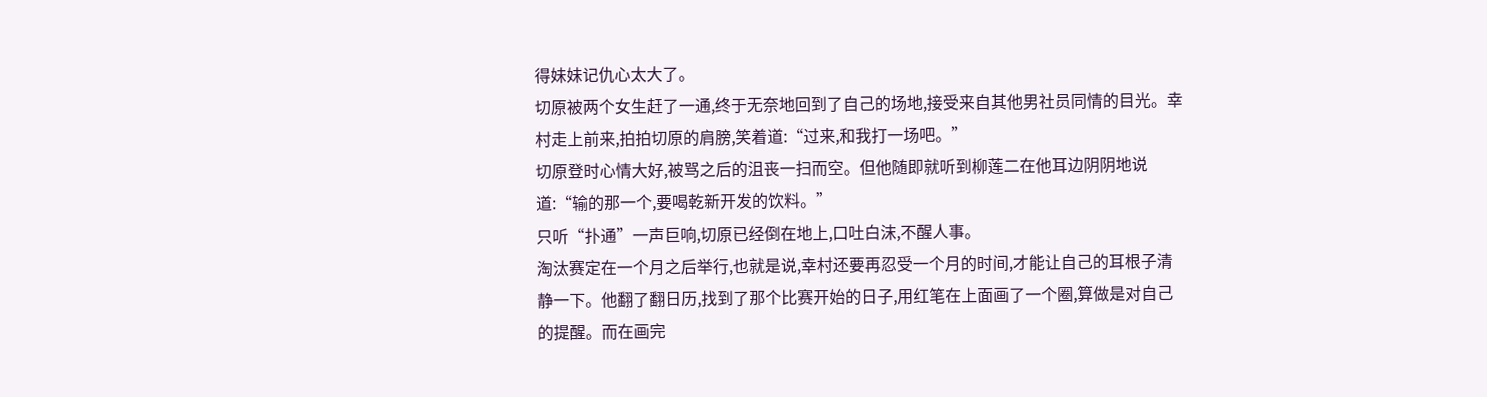得妹妹记仇心太大了。
切原被两个女生赶了一通,终于无奈地回到了自己的场地,接受来自其他男社员同情的目光。幸村走上前来,拍拍切原的肩膀,笑着道:“过来,和我打一场吧。”
切原登时心情大好,被骂之后的沮丧一扫而空。但他随即就听到柳莲二在他耳边阴阴地说道:“输的那一个,要喝乾新开发的饮料。”
只听“扑通”一声巨响,切原已经倒在地上,口吐白沫,不醒人事。
淘汰赛定在一个月之后举行,也就是说,幸村还要再忍受一个月的时间,才能让自己的耳根子清静一下。他翻了翻日历,找到了那个比赛开始的日子,用红笔在上面画了一个圈,算做是对自己的提醒。而在画完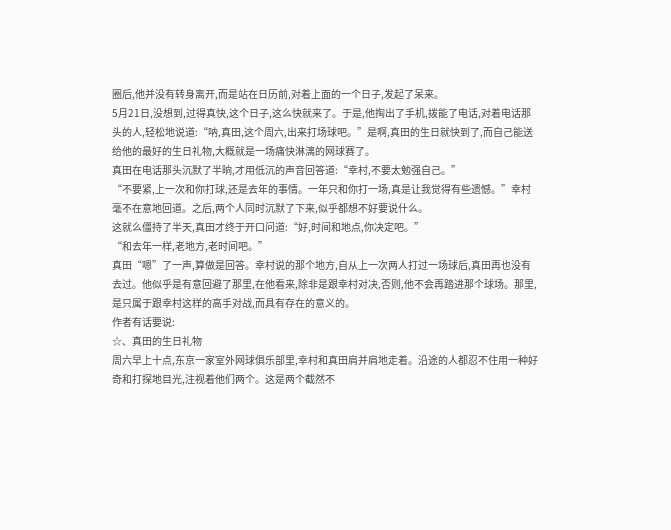圈后,他并没有转身离开,而是站在日历前,对着上面的一个日子,发起了呆来。
5月21日,没想到,过得真快,这个日子,这么快就来了。于是,他掏出了手机,拨能了电话,对着电话那头的人,轻松地说道:“呐,真田,这个周六,出来打场球吧。”是啊,真田的生日就快到了,而自己能送给他的最好的生日礼物,大概就是一场痛快淋漓的网球赛了。
真田在电话那头沉默了半晌,才用低沉的声音回答道:“幸村,不要太勉强自己。”
“不要紧,上一次和你打球,还是去年的事情。一年只和你打一场,真是让我觉得有些遗憾。”幸村毫不在意地回道。之后,两个人同时沉默了下来,似乎都想不好要说什么。
这就么僵持了半天,真田才终于开口问道:“好,时间和地点,你决定吧。”
“和去年一样,老地方,老时间吧。”
真田“嗯”了一声,算做是回答。幸村说的那个地方,自从上一次两人打过一场球后,真田再也没有去过。他似乎是有意回避了那里,在他看来,除非是跟幸村对决,否则,他不会再踏进那个球场。那里,是只属于跟幸村这样的高手对战,而具有存在的意义的。
作者有话要说:
☆、真田的生日礼物
周六早上十点,东京一家室外网球俱乐部里,幸村和真田肩并肩地走着。沿途的人都忍不住用一种好奇和打探地目光,注视着他们两个。这是两个截然不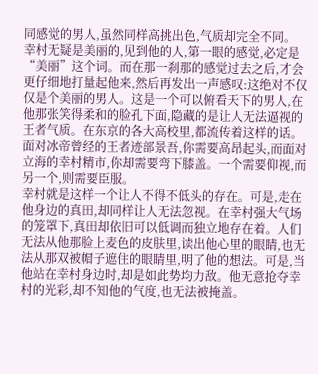同感觉的男人,虽然同样高挑出色,气质却完全不同。
幸村无疑是美丽的,见到他的人,第一眼的感觉,必定是“美丽”这个词。而在那一刹那的感觉过去之后,才会更仔细地打量起他来,然后再发出一声感叹:这绝对不仅仅是个美丽的男人。这是一个可以俯看天下的男人,在他那张笑得柔和的脸孔下面,隐藏的是让人无法逼视的王者气质。在东京的各大高校里,都流传着这样的话。面对冰帝曾经的王者迹部景吾,你需要高昂起头,而面对立海的幸村精市,你却需要弯下膝盖。一个需要仰视,而另一个,则需要臣服。
幸村就是这样一个让人不得不低头的存在。可是,走在他身边的真田,却同样让人无法忽视。在幸村强大气场的笼罩下,真田却依旧可以低调而独立地存在着。人们无法从他那脸上麦色的皮肤里,读出他心里的眼睛,也无法从那双被帽子遮住的眼睛里,明了他的想法。可是,当他站在幸村身边时,却是如此势均力敌。他无意抢夺幸村的光彩,却不知他的气度,也无法被掩盖。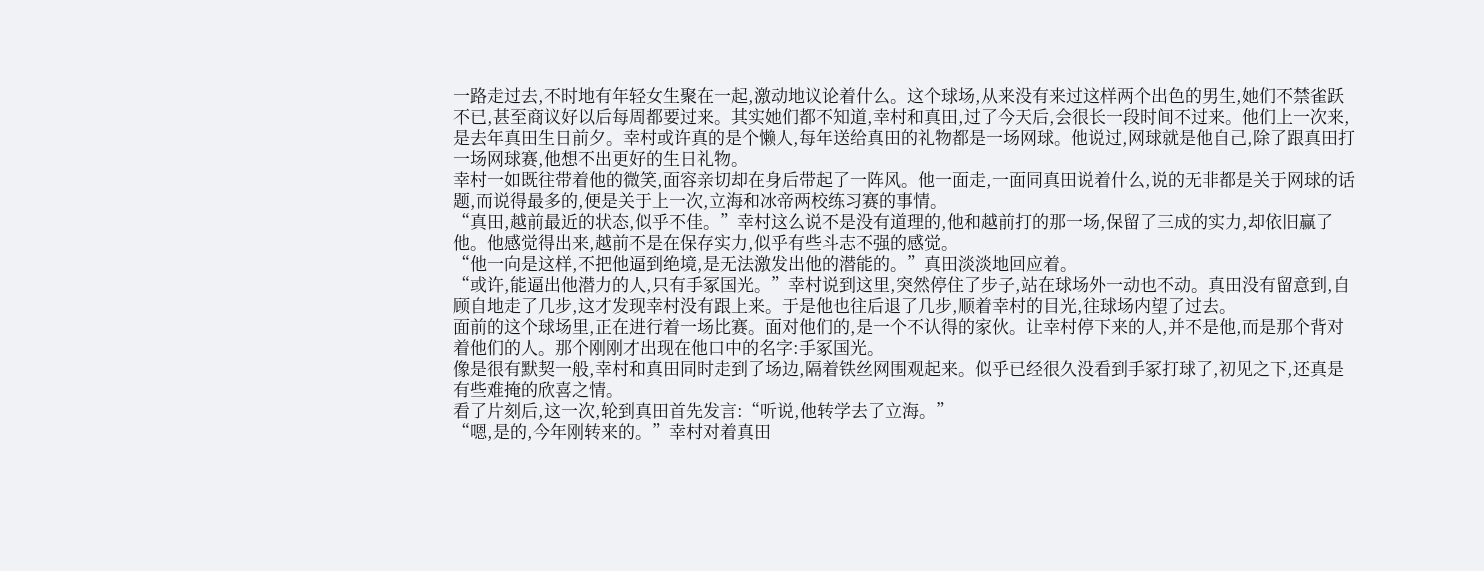一路走过去,不时地有年轻女生聚在一起,激动地议论着什么。这个球场,从来没有来过这样两个出色的男生,她们不禁雀跃不已,甚至商议好以后每周都要过来。其实她们都不知道,幸村和真田,过了今天后,会很长一段时间不过来。他们上一次来,是去年真田生日前夕。幸村或许真的是个懒人,每年送给真田的礼物都是一场网球。他说过,网球就是他自己,除了跟真田打一场网球赛,他想不出更好的生日礼物。
幸村一如既往带着他的微笑,面容亲切却在身后带起了一阵风。他一面走,一面同真田说着什么,说的无非都是关于网球的话题,而说得最多的,便是关于上一次,立海和冰帝两校练习赛的事情。
“真田,越前最近的状态,似乎不佳。”幸村这么说不是没有道理的,他和越前打的那一场,保留了三成的实力,却依旧赢了他。他感觉得出来,越前不是在保存实力,似乎有些斗志不强的感觉。
“他一向是这样,不把他逼到绝境,是无法激发出他的潜能的。”真田淡淡地回应着。
“或许,能逼出他潜力的人,只有手冢国光。”幸村说到这里,突然停住了步子,站在球场外一动也不动。真田没有留意到,自顾自地走了几步,这才发现幸村没有跟上来。于是他也往后退了几步,顺着幸村的目光,往球场内望了过去。
面前的这个球场里,正在进行着一场比赛。面对他们的,是一个不认得的家伙。让幸村停下来的人,并不是他,而是那个背对着他们的人。那个刚刚才出现在他口中的名字:手冢国光。
像是很有默契一般,幸村和真田同时走到了场边,隔着铁丝网围观起来。似乎已经很久没看到手冢打球了,初见之下,还真是有些难掩的欣喜之情。
看了片刻后,这一次,轮到真田首先发言:“听说,他转学去了立海。”
“嗯,是的,今年刚转来的。”幸村对着真田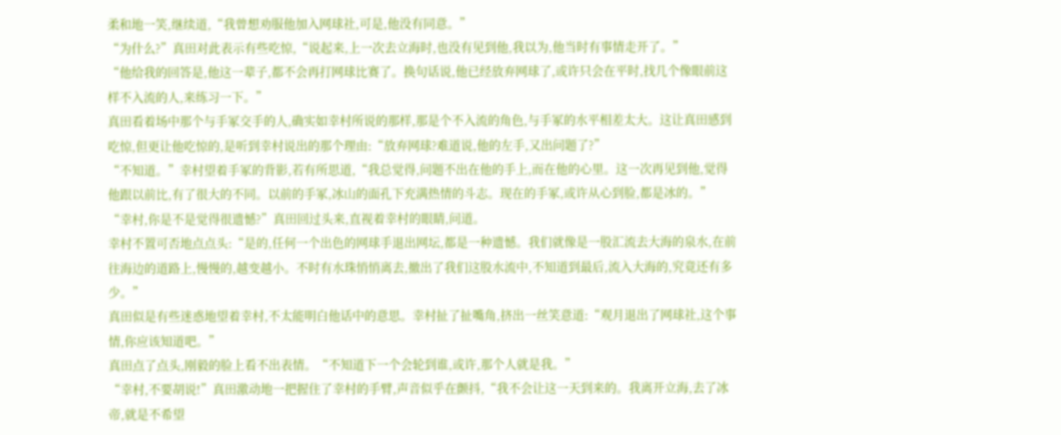柔和地一笑,继续道,“我曾想劝服他加入网球社,可是,他没有同意。”
“为什么?”真田对此表示有些吃惊,“说起来,上一次去立海时,也没有见到他,我以为,他当时有事情走开了。”
“他给我的回答是,他这一辈子,都不会再打网球比赛了。换句话说,他已经放弃网球了,或许只会在平时,找几个像眼前这样不入流的人,来练习一下。”
真田看着场中那个与手冢交手的人,确实如幸村所说的那样,那是个不入流的角色,与手冢的水平相差太大。这让真田感到吃惊,但更让他吃惊的,是听到幸村说出的那个理由:“放弃网球?难道说,他的左手,又出问题了?”
“不知道。”幸村望着手冢的背影,若有所思道,“我总觉得,问题不出在他的手上,而在他的心里。这一次再见到他,觉得他跟以前比,有了很大的不同。以前的手冢,冰山的面孔下充满热情的斗志。现在的手冢,或许从心到脸,都是冰的。”
“幸村,你是不是觉得很遗憾?”真田回过头来,直视着幸村的眼睛,问道。
幸村不置可否地点点头:“是的,任何一个出色的网球手退出网坛,都是一种遗憾。我们就像是一股汇流去大海的泉水,在前往海边的道路上,慢慢的,越变越小。不时有水珠悄悄离去,撤出了我们这股水流中,不知道到最后,流入大海的,究竟还有多少。”
真田似是有些迷惑地望着幸村,不太能明白他话中的意思。幸村扯了扯嘴角,挤出一丝笑意道:“观月退出了网球社,这个事情,你应该知道吧。”
真田点了点头,刚毅的脸上看不出表情。“不知道下一个会轮到谁,或许,那个人就是我。”
“幸村,不要胡说!”真田激动地一把握住了幸村的手臂,声音似乎在颤抖,“我不会让这一天到来的。我离开立海,去了冰帝,就是不希望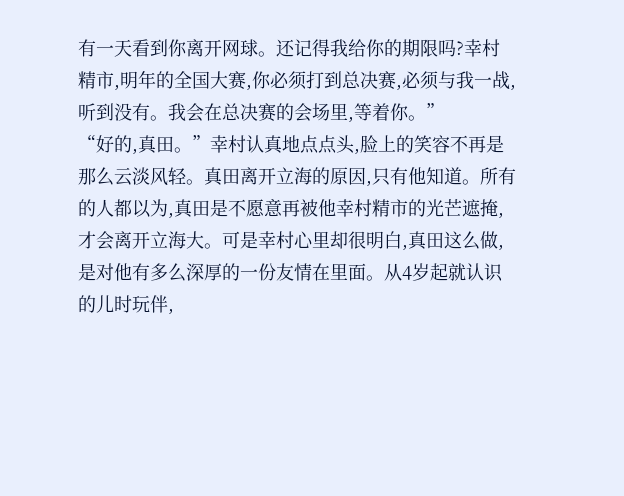有一天看到你离开网球。还记得我给你的期限吗?幸村精市,明年的全国大赛,你必须打到总决赛,必须与我一战,听到没有。我会在总决赛的会场里,等着你。”
“好的,真田。”幸村认真地点点头,脸上的笑容不再是那么云淡风轻。真田离开立海的原因,只有他知道。所有的人都以为,真田是不愿意再被他幸村精市的光芒遮掩,才会离开立海大。可是幸村心里却很明白,真田这么做,是对他有多么深厚的一份友情在里面。从4岁起就认识的儿时玩伴,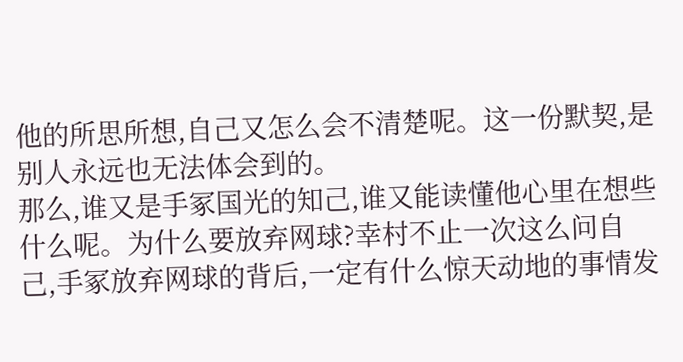他的所思所想,自己又怎么会不清楚呢。这一份默契,是别人永远也无法体会到的。
那么,谁又是手冢国光的知己,谁又能读懂他心里在想些什么呢。为什么要放弃网球?幸村不止一次这么问自己,手冢放弃网球的背后,一定有什么惊天动地的事情发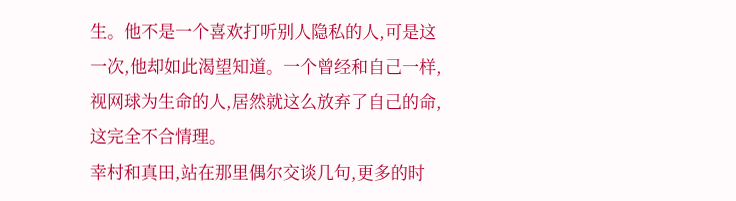生。他不是一个喜欢打听别人隐私的人,可是这一次,他却如此渴望知道。一个曾经和自己一样,视网球为生命的人,居然就这么放弃了自己的命,这完全不合情理。
幸村和真田,站在那里偶尔交谈几句,更多的时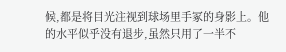候,都是将目光注视到球场里手冢的身影上。他的水平似乎没有退步,虽然只用了一半不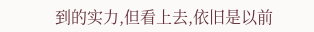到的实力,但看上去,依旧是以前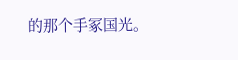的那个手冢国光。